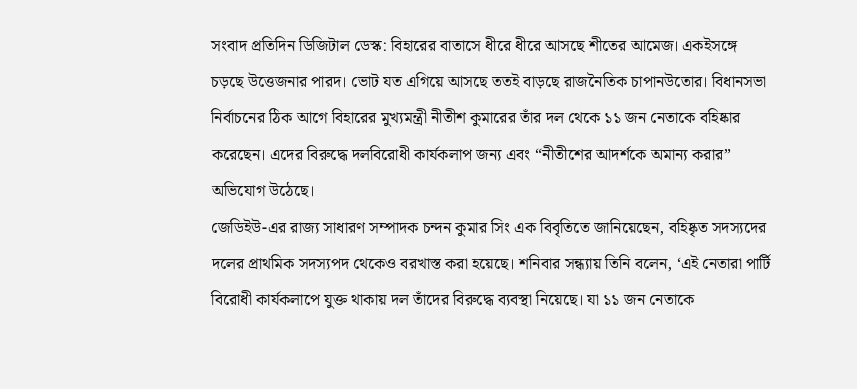সংবাদ প্রতিদিন ডিজিটাল ডেস্ক: বিহারের বাতাসে ধীরে ধীরে আসছে শীতের আমেজ। একইসঙ্গে চড়ছে উত্তেজনার পারদ। ভোট যত এগিয়ে আসছে ততই বাড়ছে রাজনৈতিক চাপানউতোর। বিধানসভা নির্বাচনের ঠিক আগে বিহারের মুখ্যমন্ত্রী নীতীশ কুমারের তাঁর দল থেকে ১১ জন নেতাকে বহিষ্কার করেছেন। এদের বিরুদ্ধে দলবিরোধী কার্যকলাপ জন্য এবং “নীতীশের আদর্শকে অমান্য করার” অভিযোগ উঠেছে।
জেডিইউ-এর রাজ্য সাধারণ সম্পাদক চন্দন কুমার সিং এক বিবৃতিতে জানিয়েছেন, বহিষ্কৃত সদস্যদের দলের প্রাথমিক সদস্যপদ থেকেও বরখাস্ত করা হয়েছে। শনিবার সন্ধ্যায় তিনি বলেন, ‘এই নেতারা পার্টি বিরোধী কার্যকলাপে যুক্ত থাকায় দল তাঁদের বিরুদ্ধে ব্যবস্থা নিয়েছে। যা ১১ জন নেতাকে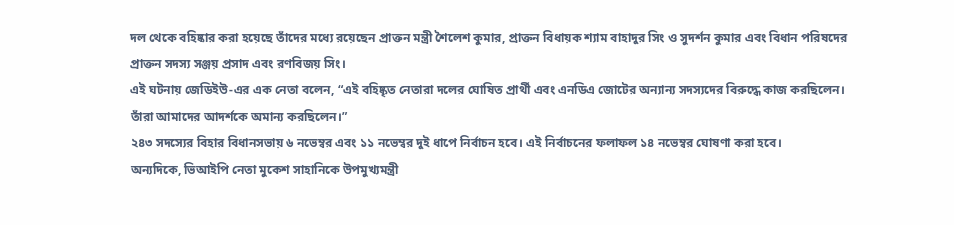দল থেকে বহিষ্কার করা হয়েছে তাঁদের মধ্যে রয়েছেন প্রাক্তন মন্ত্রী শৈলেশ কুমার, প্রাক্তন বিধায়ক শ্যাম বাহাদুর সিং ও সুদর্শন কুমার এবং বিধান পরিষদের প্রাক্তন সদস্য সঞ্জয় প্রসাদ এবং রণবিজয় সিং।
এই ঘটনায় জেডিইউ-এর এক নেতা বলেন, “এই বহিষ্কৃত নেতারা দলের ঘোষিত প্রার্থী এবং এনডিএ জোটের অন্যান্য সদস্যদের বিরুদ্ধে কাজ করছিলেন। তাঁরা আমাদের আদর্শকে অমান্য করছিলেন।”
২৪৩ সদস্যের বিহার বিধানসভায় ৬ নভেম্বর এবং ১১ নভেম্বর দুই ধাপে নির্বাচন হবে। এই নির্বাচনের ফলাফল ১৪ নভেম্বর ঘোষণা করা হবে।
অন্যদিকে, ভিআইপি নেতা মুকেশ সাহানিকে উপমুখ্যমন্ত্রী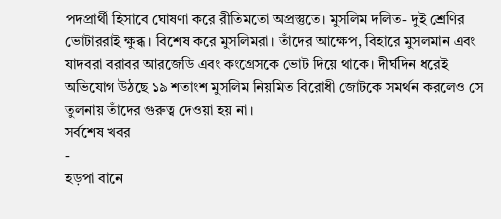পদপ্রার্থী হিসাবে ঘোষণা করে রীতিমতো অপ্রস্তুতে। মুসলিম দলিত- দুই শ্রেণির ভোটাররাই ক্ষুব্ধ। বিশেষ করে মুসলিমরা। তাঁদের আক্ষেপ, বিহারে মুসলমান এবং যাদবরা বরাবর আরজেডি এবং কংগ্রেসকে ভোট দিয়ে থাকে। দীর্ঘদিন ধরেই অভিযোগ উঠছে ১৯ শতাংশ মুসলিম নিয়মিত বিরোধী জোটকে সমর্থন করলেও সে তুলনায় তাঁদের গুরুত্ব দেওয়া হয় না।
সর্বশেষ খবর
-
হড়পা বানে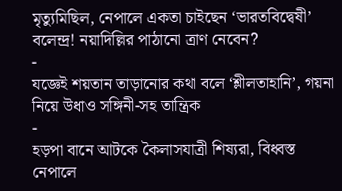মৃত্যুমিছিল, নেপালে একতা চাইছেন ‘ভারতবিদ্বেষী’ বলেন্দ্র! নয়াদিল্লির পাঠানো ত্রাণ নেবেন?
-
যজ্ঞেই শয়তান তাড়ানোর কথা বলে ‘শ্লীলতাহানি’, গয়না নিয়ে উধাও সঙ্গিনী-সহ তান্ত্রিক
-
হড়পা বানে আটকে কৈলাসযাত্রী শিষ্যরা, বিধ্বস্ত নেপালে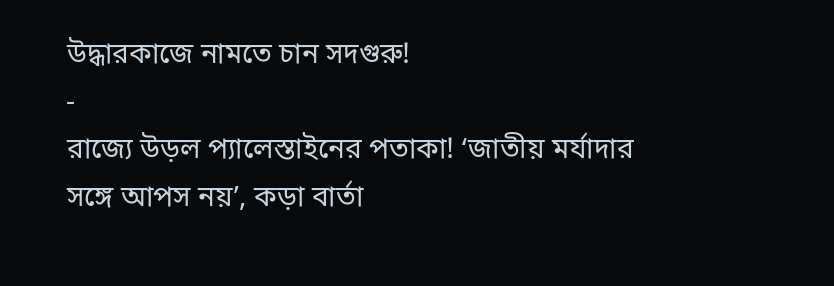উদ্ধারকাজে নামতে চান সদগুরু!
-
রাজ্যে উড়ল প্যালেস্তাইনের পতাকা! ‘জাতীয় মর্যাদার সঙ্গে আপস নয়’, কড়া বার্তা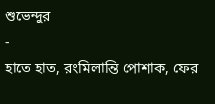শুভেন্দুর
-
হাতে হাত, রংমিলান্তি পোশাক, ফের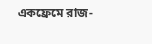একফ্রেমে রাজ-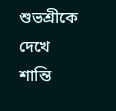শুভশ্রীকে দেখে শান্তি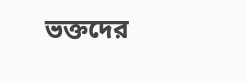ভক্তদের